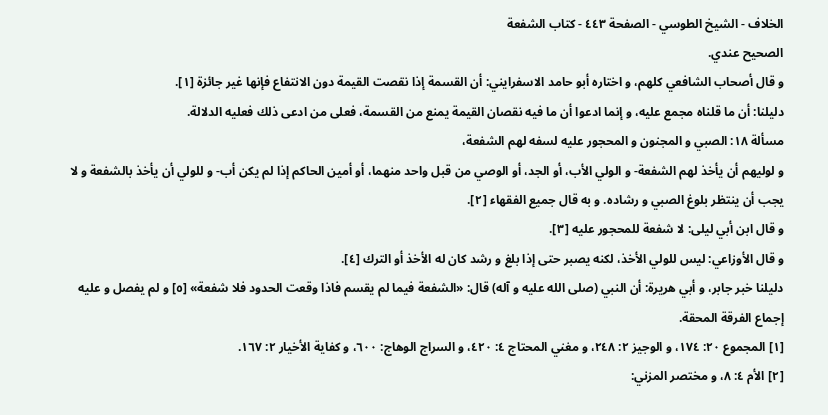الخلاف - الشيخ الطوسي - الصفحة ٤٤٣ - كتاب الشفعة
الصحيح عندي.
و قال أصحاب الشافعي كلهم، و اختاره أبو حامد الاسفرايني: أن القسمة إذا نقصت القيمة دون الانتفاع فإنها غير جائزة [١].
دليلنا: أن ما قلناه مجمع عليه، و إنما ادعوا أن ما فيه نقصان القيمة يمنع من القسمة، فعلى من ادعى ذلك فعليه الدلالة.
مسألة ١٨: الصبي و المجنون و المحجور عليه لسفه لهم الشفعة،
و لوليهم أن يأخذ لهم الشفعة- و الولي الأب، أو الجد، أو الوصي من قبل واحد منهما، أو أمين الحاكم إذا لم يكن أب- و للولي أن يأخذ بالشفعة و لا يجب أن ينتظر بلوغ الصبي و رشاده. و به قال جميع الفقهاء [٢].
و قال ابن أبي ليلى: لا شفعة للمحجور عليه [٣].
و قال الأوزاعي: ليس للولي الأخذ، لكنه يصبر حتى إذا بلغ و رشد كان له الأخذ أو الترك [٤].
دليلنا خبر جابر، و أبي هريرة: أن النبي (صلى الله عليه و آله) قال: «الشفعة فيما لم يقسم فاذا وقعت الحدود فلا شفعة» [٥] و لم يفصل و عليه إجماع الفرقة المحقة.
[١] المجموع ٢٠: ١٧٤، و الوجيز ٢: ٢٤٨، و مغني المحتاج ٤: ٤٢٠، و السراج الوهاج: ٦٠٠، و كفاية الأخيار ٢: ١٦٧.
[٢] الأم ٤: ٨، و مختصر المزني: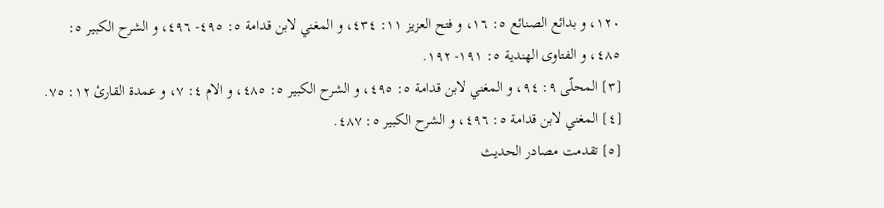١٢٠، و بدائع الصنائع ٥: ١٦، و فتح العزيز ١١: ٤٣٤، و المغني لابن قدامة ٥: ٤٩٥- ٤٩٦، و الشرح الكبير ٥: ٤٨٥، و الفتاوى الهندية ٥: ١٩١- ١٩٢.
[٣] المحلّى ٩: ٩٤، و المغني لابن قدامة ٥: ٤٩٥، و الشرح الكبير ٥: ٤٨٥، و الام ٤: ٧، و عمدة القارئ ١٢: ٧٥.
[٤] المغني لابن قدامة ٥: ٤٩٦، و الشرح الكبير ٥: ٤٨٧.
[٥] تقدمت مصادر الحديث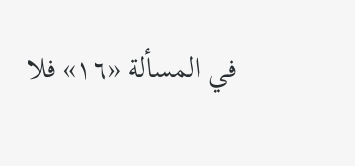في المسألة «١٦» فلا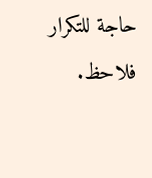حاجة للتكرار فلاحظ.